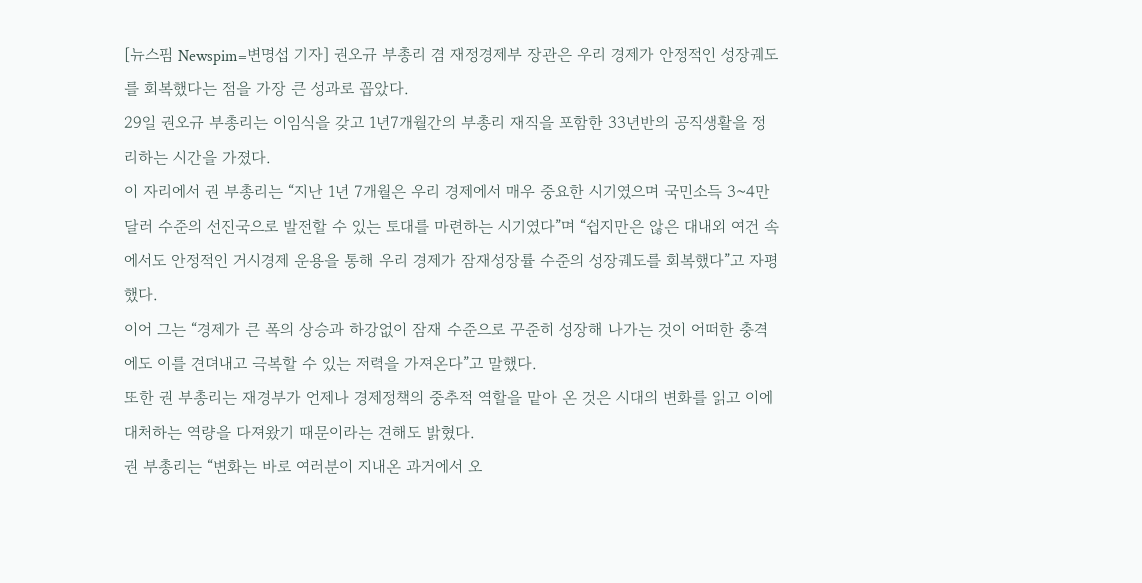[뉴스핌 Newspim=변명섭 기자] 권오규 부총리 겸 재정경제부 장관은 우리 경제가 안정적인 성장궤도를 회복했다는 점을 가장 큰 성과로 꼽았다.
29일 권오규 부총리는 이임식을 갖고 1년7개월간의 부총리 재직을 포함한 33년반의 공직생활을 정리하는 시간을 가졌다.
이 자리에서 권 부총리는 “지난 1년 7개월은 우리 경제에서 매우 중요한 시기였으며 국민소득 3~4만 달러 수준의 선진국으로 발전할 수 있는 토대를 마련하는 시기였다”며 “쉽지만은 않은 대내외 여건 속에서도 안정적인 거시경제 운용을 통해 우리 경제가 잠재성장률 수준의 성장궤도를 회복했다”고 자평했다.
이어 그는 “경제가 큰 폭의 상승과 하강없이 잠재 수준으로 꾸준히 성장해 나가는 것이 어떠한 충격에도 이를 견뎌내고 극복할 수 있는 저력을 가져온다”고 말했다.
또한 권 부총리는 재경부가 언제나 경제정책의 중추적 역할을 맡아 온 것은 시대의 변화를 읽고 이에 대처하는 역량을 다져왔기 때문이라는 견해도 밝혔다.
권 부총리는 “변화는 바로 여러분이 지내온 과거에서 오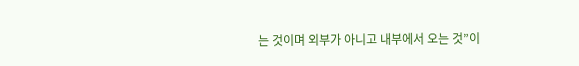는 것이며 외부가 아니고 내부에서 오는 것”이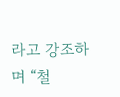라고 강조하며 “철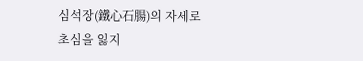심석장(鐵心石腸)의 자세로 초심을 잃지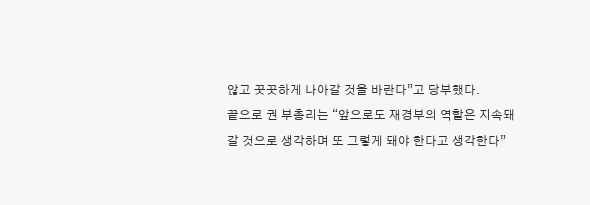않고 꿋꿋하게 나아갈 것을 바란다”고 당부했다.
끝으로 권 부총리는 “앞으로도 재경부의 역할은 지속돼 갈 것으로 생각하며 또 그렇게 돼야 한다고 생각한다”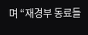며 “재경부 동료들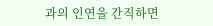과의 인연을 간직하면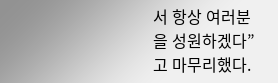서 항상 여러분을 성원하겠다”고 마무리했다.